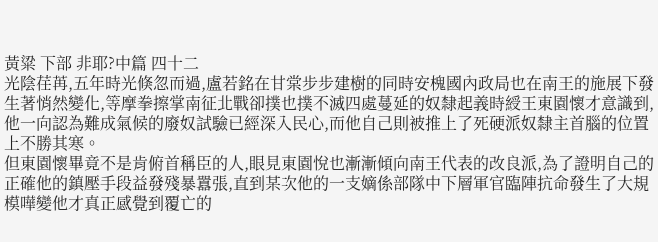黃粱 下部 非耶?中篇 四十二
光陰荏苒,五年時光倏忽而過,盧若銘在甘棠步步建樹的同時安槐國內政局也在南王的施展下發生著悄然變化,等摩拳擦掌南征北戰卻撲也撲不滅四處蔓延的奴隸起義時綬王東園懷才意識到,他一向認為難成氣候的廢奴試驗已經深入民心,而他自己則被推上了死硬派奴隸主首腦的位置上不勝其寒。
但東園懷畢竟不是肯俯首稱臣的人,眼見東園悅也漸漸傾向南王代表的改良派,為了證明自己的正確他的鎮壓手段益發殘暴囂張,直到某次他的一支嫡係部隊中下層軍官臨陣抗命發生了大規模嘩變他才真正感覺到覆亡的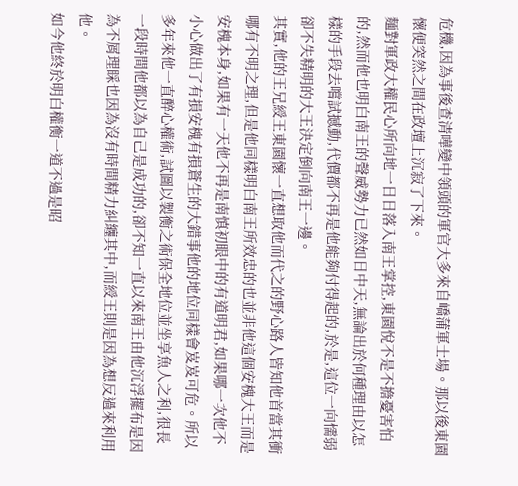危機,因為事後查清嘩變中領頭的軍官大多來自嶠蒲軍士場。那以後東園懷便突然之間在政壇上沉寂了下來。
麵對軍政大權民心所向地一日日落入南王掌控,東園悅不是不擔憂害怕的,然而他也明白南王的聲威勢力已然如日中天,無論出於何種理由以怎樣的手段去嚐試撼動,代價都不再是他能夠付得起的,於是,這位一向懦弱卻不失精明的大王決定倒向南王一邊。
其實,他的王兄綬王東園懷一直想取他而代之的野心路人皆知他首當其衝哪有不明之理,但是他同樣明白南王所效忠的也並非他這個安槐大王而是安槐本身,如果有一天他不再是南慎初眼中的有道明君,如果哪一次他不小心做出了有損安槐有損蒼生的大錯事他的地位同樣會岌岌可危。所以多年來他一直醉心權術,試圖以製衡之術保全地位並坐享魚人之利,很長一段時間他都以為自己是成功的,卻不知一直以來南王由他沉浮擺布是因為不屑理睬也因為沒有時間精力糾纏其中,而綬王則是因為想反過來利用他。
如今他終於明白權衡一道不過是昭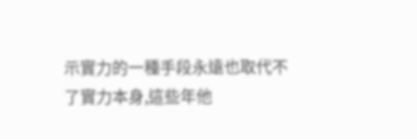示實力的一種手段永遠也取代不了實力本身,這些年他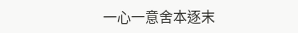一心一意舍本逐末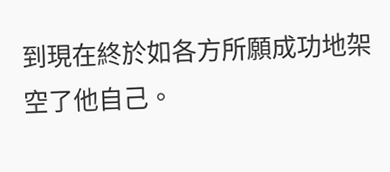到現在終於如各方所願成功地架空了他自己。